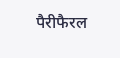पैरीफैरल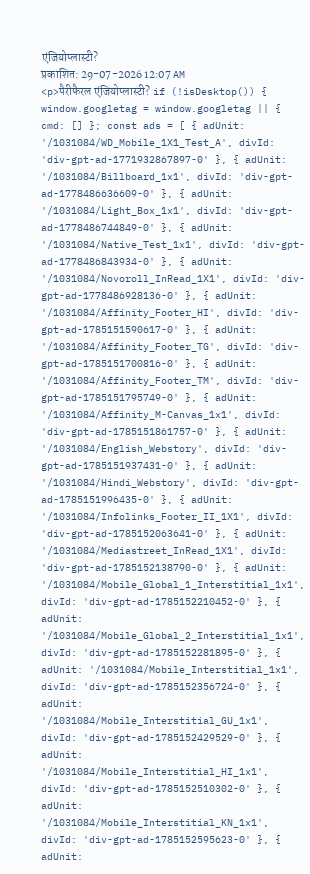एंजियोप्लास्टी?
प्रकाशित: 29-07-2026 12:07 AM
<p>पैरीफैरल एंजियोप्लास्टी? if (!isDesktop()) { window.googletag = window.googletag || { cmd: [] }; const ads = [ { adUnit: '/1031084/WD_Mobile_1X1_Test_A', divId: 'div-gpt-ad-1771932867897-0' }, { adUnit: '/1031084/Billboard_1x1', divId: 'div-gpt-ad-1778486636609-0' }, { adUnit: '/1031084/Light_Box_1x1', divId: 'div-gpt-ad-1778486744849-0' }, { adUnit: '/1031084/Native_Test_1x1', divId: 'div-gpt-ad-1778486843934-0' }, { adUnit: '/1031084/Novoroll_InRead_1X1', divId: 'div-gpt-ad-1778486928136-0' }, { adUnit: '/1031084/Affinity_Footer_HI', divId: 'div-gpt-ad-1785151590617-0' }, { adUnit: '/1031084/Affinity_Footer_TG', divId: 'div-gpt-ad-1785151700816-0' }, { adUnit: '/1031084/Affinity_Footer_TM', divId: 'div-gpt-ad-1785151795749-0' }, { adUnit: '/1031084/Affinity_M-Canvas_1x1', divId: 'div-gpt-ad-1785151861757-0' }, { adUnit: '/1031084/English_Webstory', divId: 'div-gpt-ad-1785151937431-0' }, { adUnit: '/1031084/Hindi_Webstory', divId: 'div-gpt-ad-1785151996435-0' }, { adUnit: '/1031084/Infolinks_Footer_II_1X1', divId: 'div-gpt-ad-1785152063641-0' }, { adUnit: '/1031084/Mediastreet_InRead_1X1', divId: 'div-gpt-ad-1785152138790-0' }, { adUnit: '/1031084/Mobile_Global_1_Interstitial_1x1', divId: 'div-gpt-ad-1785152210452-0' }, { adUnit: '/1031084/Mobile_Global_2_Interstitial_1x1', divId: 'div-gpt-ad-1785152281895-0' }, { adUnit: '/1031084/Mobile_Interstitial_1x1', divId: 'div-gpt-ad-1785152356724-0' }, { adUnit: '/1031084/Mobile_Interstitial_GU_1x1', divId: 'div-gpt-ad-1785152429529-0' }, { adUnit: '/1031084/Mobile_Interstitial_HI_1x1', divId: 'div-gpt-ad-1785152510302-0' }, { adUnit: '/1031084/Mobile_Interstitial_KN_1x1', divId: 'div-gpt-ad-1785152595623-0' }, { adUnit: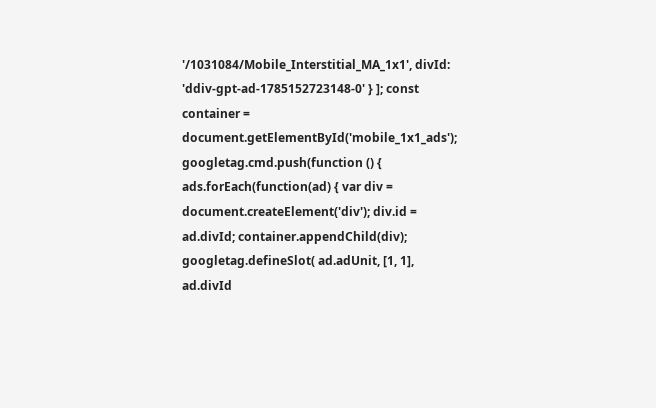'/1031084/Mobile_Interstitial_MA_1x1', divId: 'ddiv-gpt-ad-1785152723148-0' } ]; const container = document.getElementById('mobile_1x1_ads'); googletag.cmd.push(function () { ads.forEach(function(ad) { var div = document.createElement('div'); div.id = ad.divId; container.appendChild(div); googletag.defineSlot( ad.adUnit, [1, 1], ad.divId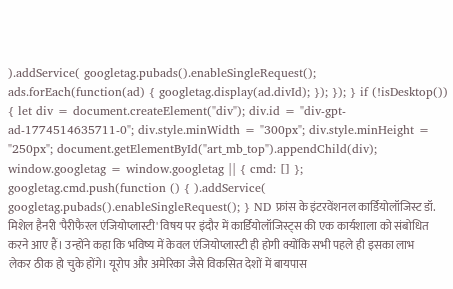).addService( googletag.pubads().enableSingleRequest(); ads.forEach(function(ad) { googletag.display(ad.divId); }); }); } if (!isDesktop()) { let div = document.createElement("div"); div.id = "div-gpt-ad-1774514635711-0"; div.style.minWidth = "300px"; div.style.minHeight = "250px"; document.getElementById("art_mb_top").appendChild(div); window.googletag = window.googletag || { cmd: [] }; googletag.cmd.push(function () { ).addService( googletag.pubads().enableSingleRequest(); } ND फ्रांस के इंटरवेंशनल कार्डियोलॉजिस्ट डॉ. मिशेल हैनरी 'पैरीफैरल एंजियोप्लास्टी' विषय पर इंदौर में कार्डियोलॉजिस्ट्स की एक कार्यशाला को संबोधित करने आए हैं। उन्होंने कहा कि भविष्य में केवल एंजियोप्लास्टी ही होगी क्योंकि सभी पहले ही इसका लाभ लेकर ठीक हो चुके होंगे। यूरोप और अमेरिका जैसे विकसित देशों में बायपास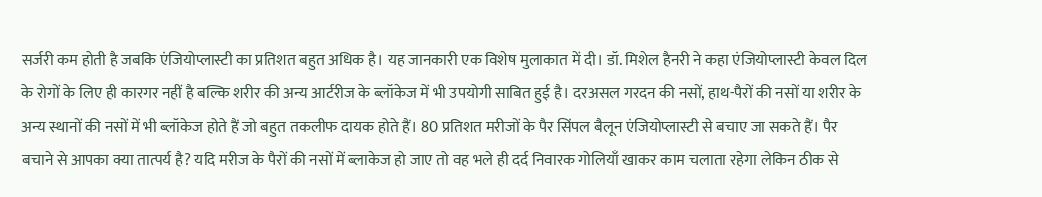सर्जरी कम होती है जबकि एंजियोप्लास्टी का प्रतिशत बहुत अधिक है। यह जानकारी एक विशेष मुलाकात में दी। डॉ. मिशेल हैनरी ने कहा एंजियोप्लास्टी केवल दिल के रोगों के लिए ही कारगर नहीं है बल्कि शरीर की अन्य आर्टरीज के ब्लॉकेज में भी उपयोगी साबित हुई है। दरअसल गरदन की नसों, हाथ-पैरों की नसों या शरीर के अन्य स्थानों की नसों में भी ब्लॉकेज होते हैं जो बहुत तकलीफ दायक होते हैं। 80 प्रतिशत मरीजों के पैर सिंपल बैलून एंजियोप्लास्टी से बचाए जा सकते हैं। पैर बचाने से आपका क्या तात्पर्य है? यदि मरीज के पैरों की नसों में ब्लाकेज हो जाए तो वह भले ही दर्द निवारक गोलियाँ खाकर काम चलाता रहेगा लेकिन ठीक से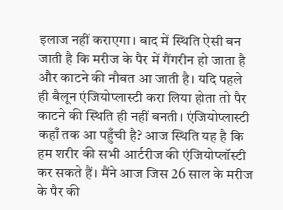इलाज नहीं कराएगा। बाद में स्थिति ऐसी बन जाती है कि मरीज के पैर में गैंगरीन हो जाता है और काटने की नौबत आ जाती है। यदि पहले ही बैलून एंजियोप्लास्टी करा लिया होता तो पैर काटने की स्थिति ही नहीं बनती। एंजियोप्लास्टी कहाँ तक आ पहुँची है? आज स्थिति यह है कि हम शरीर की सभी आर्टरीज की एंजियोप्लॉस्टी कर सकते हैं। मैंने आज जिस 26 साल के मरीज के पैर की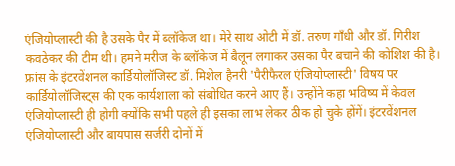एंजियोप्लास्टी की है उसके पैर में ब्लॉकेज था। मेरे साथ ओटी में डॉ. तरुण गाँधी और डॉ. गिरीश कवठेकर की टीम थी। हमने मरीज के ब्लॉकेज में बैलून लगाकर उसका पैर बचाने की कोशिश की है। फ्रांस के इंटरवेंशनल कार्डियोलॉजिस्ट डॉ. मिशेल हैनरी 'पैरीफैरल एंजियोप्लास्टी' विषय पर कार्डियोलॉजिस्ट्स की एक कार्यशाला को संबोधित करने आए हैं। उन्होंने कहा भविष्य में केवल एंजियोप्लास्टी ही होगी क्योंकि सभी पहले ही इसका लाभ लेकर ठीक हो चुके होंगें। इंटरवेंशनल एंजियोप्लास्टी और बायपास सर्जरी दोनों में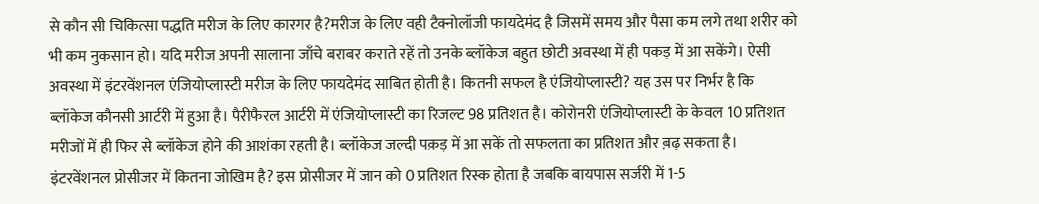से कौन सी चिकित्सा पद्धति मरीज के लिए कारगर है?मरीज के लिए वही टैक्नोलॉजी फायदेमंद है जिसमें समय और पैसा कम लगे तथा शरीर को भी कम नुकसान हो। यदि मरीज अपनी सालाना जाँचे बराबर कराते रहें तो उनके ब्लॉकेज बहुत छोटी अवस्था में ही पकड़ में आ सकेंगे। ऐसी अवस्था में इंटरवेंशनल एंजियोप्लास्टी मरीज के लिए फायदेमंद साबित होती है। कितनी सफल है एंजियोप्लास्टी? यह उस पर निर्भर है कि ब्लॉकेज कौनसी आर्टरी में हुआ है। पैरीफैरल आर्टरी में एंजियोप्लास्टी का रिजल्ट 98 प्रतिशत है। कोरोनरी एंजियोप्लास्टी के केवल 10 प्रतिशत मरीजों में ही फिर से ब्लॉकेज होने की आशंका रहती है। ब्लॉकेज जल्दी पक़ड़ में आ सकें तो सफलता का प्रतिशत और ब़ढ़ सकता है। इंटरवेंशनल प्रोसीजर में कितना जोखिम है? इस प्रोसीजर में जान को 0 प्रतिशत रिस्क होता है जबकि बायपास सर्जरी में 1-5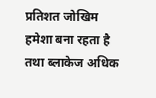प्रतिशत जोखिम हमेशा बना रहता है तथा ब्लाकेज अधिक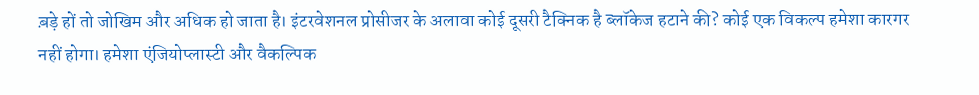ब़ड़े हों तो जोखिम और अधिक हो जाता है। इंटरवेशनल प्रोसीजर के अलावा कोई दूसरी टैक्निक है ब्लॉकेज हटाने की? कोई एक विकल्प हमेशा कारगर नहीं होगा। हमेशा एंजियोप्लास्टी और वैकल्पिक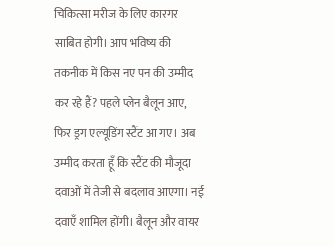चिकित्सा मरीज के लिए कारगर साबित होगी। आप भविष्य की तकनीक में किस नए पन की उम्मीद कर रहे हैं? पहले प्लेन बैलून आए, फिर ड्रग एल्यूडिंग स्टैंट आ गए। अब उम्मीद करता हूँ कि स्टैंट की मौजूदा दवाओं में तेजी से बदलाव आएगा। नई दवाएँ शामिल होंगी। बैलून और वायर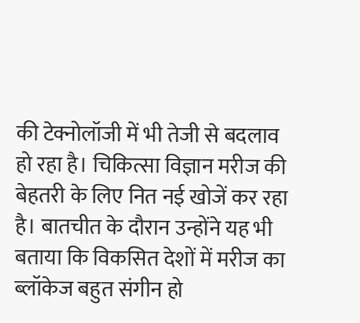की टेक्नोलॉजी में भी तेजी से बदलाव हो रहा है। चिकित्सा विज्ञान मरीज की बेहतरी के लिए नित नई खोजें कर रहा है। बातचीत के दौरान उन्होंने यह भी बताया कि विकसित देशों में मरीज का ब्लॉकेज बहुत संगीन हो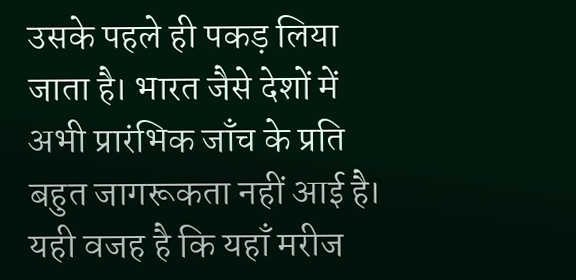उसके पहले ही पकड़ लिया जाता है। भारत जैसे देशों में अभी प्रारंभिक जाँच के प्रति बहुत जागरूकता नहीं आई है। यही वजह है कि यहाँ मरीज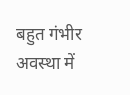बहुत गंभीर अवस्था में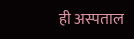ही अस्पताल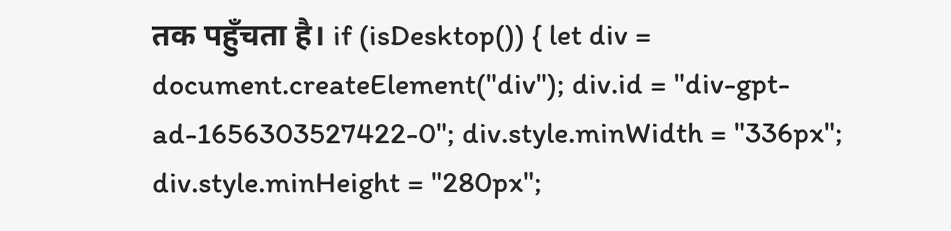तक पहुँचता है। if (isDesktop()) { let div = document.createElement("div"); div.id = "div-gpt-ad-1656303527422-0"; div.style.minWidth = "336px"; div.style.minHeight = "280px";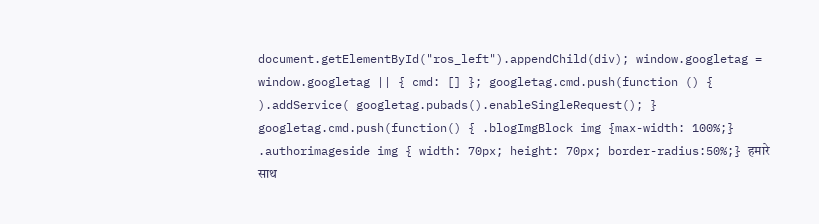document.getElementById("ros_left").appendChild(div); window.googletag = window.googletag || { cmd: [] }; googletag.cmd.push(function () { ).addService( googletag.pubads().enableSingleRequest(); } googletag.cmd.push(function() { .blogImgBlock img {max-width: 100%;} .authorimageside img { width: 70px; height: 70px; border-radius:50%;} हमारे साथ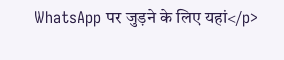WhatsApp पर जुड़ने के लिए यहां</p>